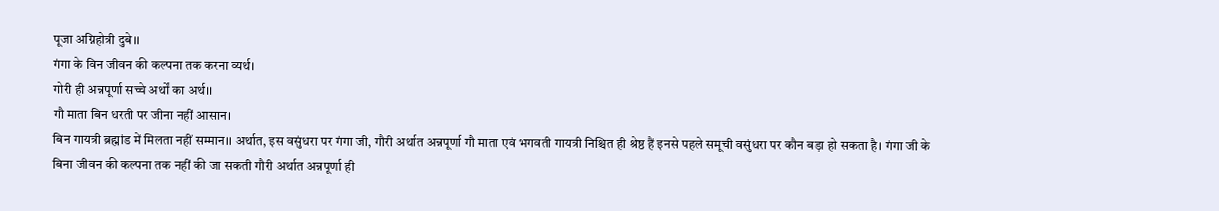पूजा अग्निहोत्री दुबे।।
गंगा के विन जीवन की कल्पना तक करना व्यर्थ।
गोरी ही अन्नपूर्णा सच्चे अर्थों का अर्थ।।
गौ माता बिन धरती पर जीना नहीं आसान।
बिन गायत्री ब्रह्मांड में मिलता नहीं सम्मान।। अर्थात, इस वसुंधरा पर गंगा जी, गौरी अर्थात अन्नपूर्णा गौ माता एवं भगवती गायत्री निश्चित ही श्रेष्ठ हैं इनसे पहले समूची वसुंधरा पर कौन बड़ा हो सकता है। गंगा जी के बिना जीवन की कल्पना तक नहीं की जा सकती गौरी अर्थात अन्नपूर्णा ही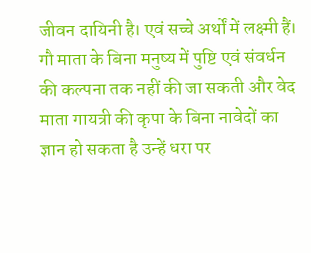जीवन दायिनी है। एवं सच्चे अर्थों में लक्ष्मी हैं। गौ माता के बिना मनुष्य में पुष्टि एवं संवर्धन की कल्पना तक नहीं की जा सकती और वेद माता गायत्री की कृपा के बिना नावेदों का ज्ञान हो सकता है उन्हें धरा पर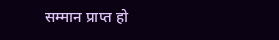सम्मान प्राप्त हो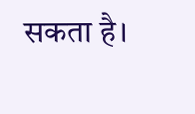सकता है।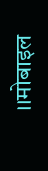।।मोबाइल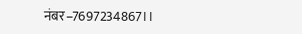नंबर–7697234867।।